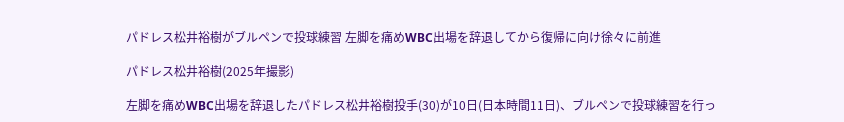パドレス松井裕樹がブルペンで投球練習 左脚を痛めWBC出場を辞退してから復帰に向け徐々に前進

パドレス松井裕樹(2025年撮影)

左脚を痛めWBC出場を辞退したパドレス松井裕樹投手(30)が10日(日本時間11日)、ブルペンで投球練習を行っ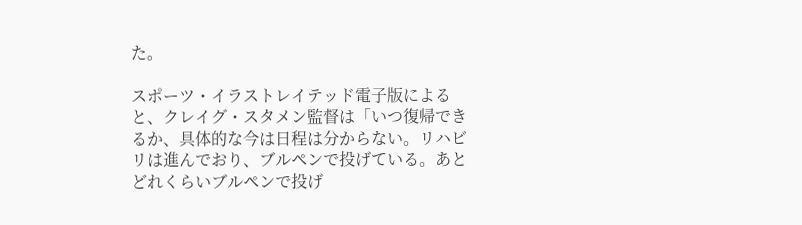た。

スポーツ・イラストレイテッド電子版によると、クレイグ・スタメン監督は「いつ復帰できるか、具体的な今は日程は分からない。リハビリは進んでおり、ブルペンで投げている。あとどれくらいブルペンで投げ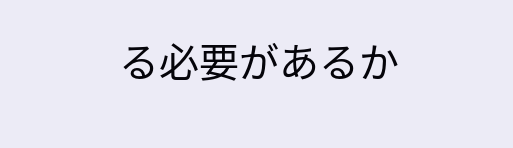る必要があるか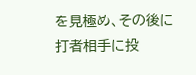を見極め、その後に打者相手に投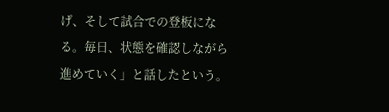げ、そして試合での登板になる。毎日、状態を確認しながら進めていく」と話したという。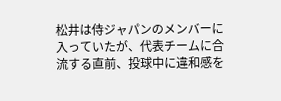松井は侍ジャパンのメンバーに入っていたが、代表チームに合流する直前、投球中に違和感を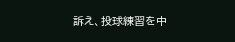訴え、投球練習を中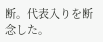断。代表入りを断念した。